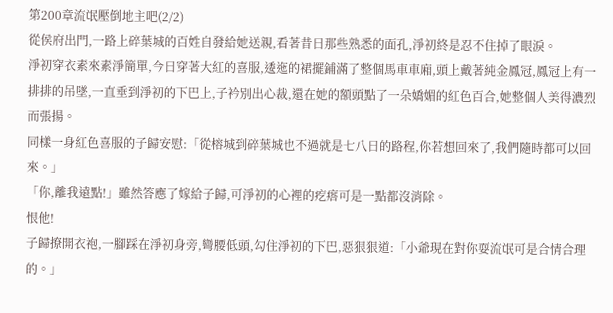第200章流氓壓倒地主吧(2/2)
從侯府出門,一路上碎葉城的百姓自發給她送親,看著昔日那些熟悉的面孔,淨初終是忍不住掉了眼淚。
淨初穿衣素來素淨簡單,今日穿著大紅的喜服,逶迤的裙擺鋪滿了整個馬車車廂,頭上戴著純金鳳冠,鳳冠上有一排排的吊墜,一直垂到淨初的下巴上,子衿別出心裁,還在她的額頭點了一朵嬌媚的紅色百合,她整個人美得濃烈而張揚。
同樣一身紅色喜服的子歸安慰:「從榕城到碎葉城也不過就是七八日的路程,你若想回來了,我們隨時都可以回來。」
「你,離我遠點!」雖然答應了嫁給子歸,可淨初的心裡的疙瘩可是一點都沒消除。
恨他!
子歸撩開衣袍,一腳踩在淨初身旁,彎腰低頭,勾住淨初的下巴,惡狠狠道:「小爺現在對你耍流氓可是合情合理的。」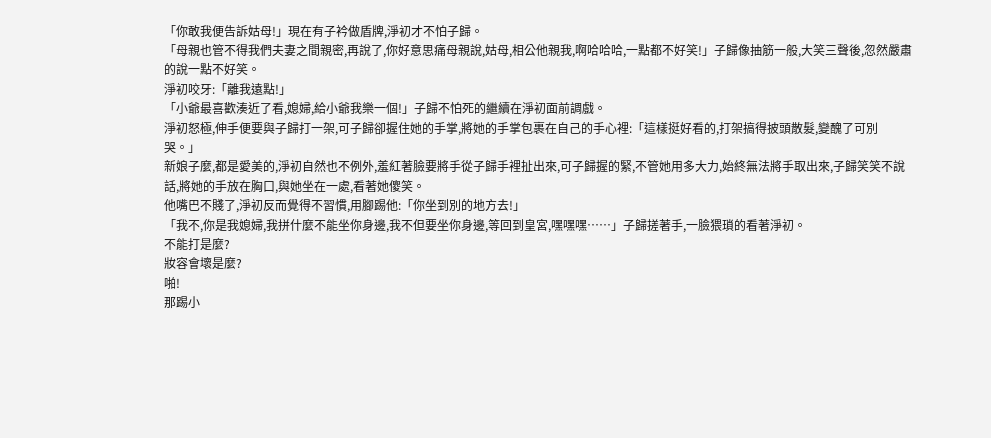「你敢我便告訴姑母!」現在有子衿做盾牌,淨初才不怕子歸。
「母親也管不得我們夫妻之間親密,再說了,你好意思痛母親說,姑母,相公他親我,啊哈哈哈,一點都不好笑!」子歸像抽筋一般,大笑三聲後,忽然嚴肅的說一點不好笑。
淨初咬牙:「離我遠點!」
「小爺最喜歡湊近了看,媳婦,給小爺我樂一個!」子歸不怕死的繼續在淨初面前調戲。
淨初怒極,伸手便要與子歸打一架,可子歸卻握住她的手掌,將她的手掌包裹在自己的手心裡:「這樣挺好看的,打架搞得披頭散髮,變醜了可別哭。」
新娘子麼,都是愛美的,淨初自然也不例外,羞紅著臉要將手從子歸手裡扯出來,可子歸握的緊,不管她用多大力,始終無法將手取出來,子歸笑笑不說話,將她的手放在胸口,與她坐在一處,看著她傻笑。
他嘴巴不賤了,淨初反而覺得不習慣,用腳踢他:「你坐到別的地方去!」
「我不,你是我媳婦,我拼什麼不能坐你身邊,我不但要坐你身邊,等回到皇宮,嘿嘿嘿……」子歸搓著手,一臉猥瑣的看著淨初。
不能打是麼?
妝容會壞是麼?
啪!
那踢小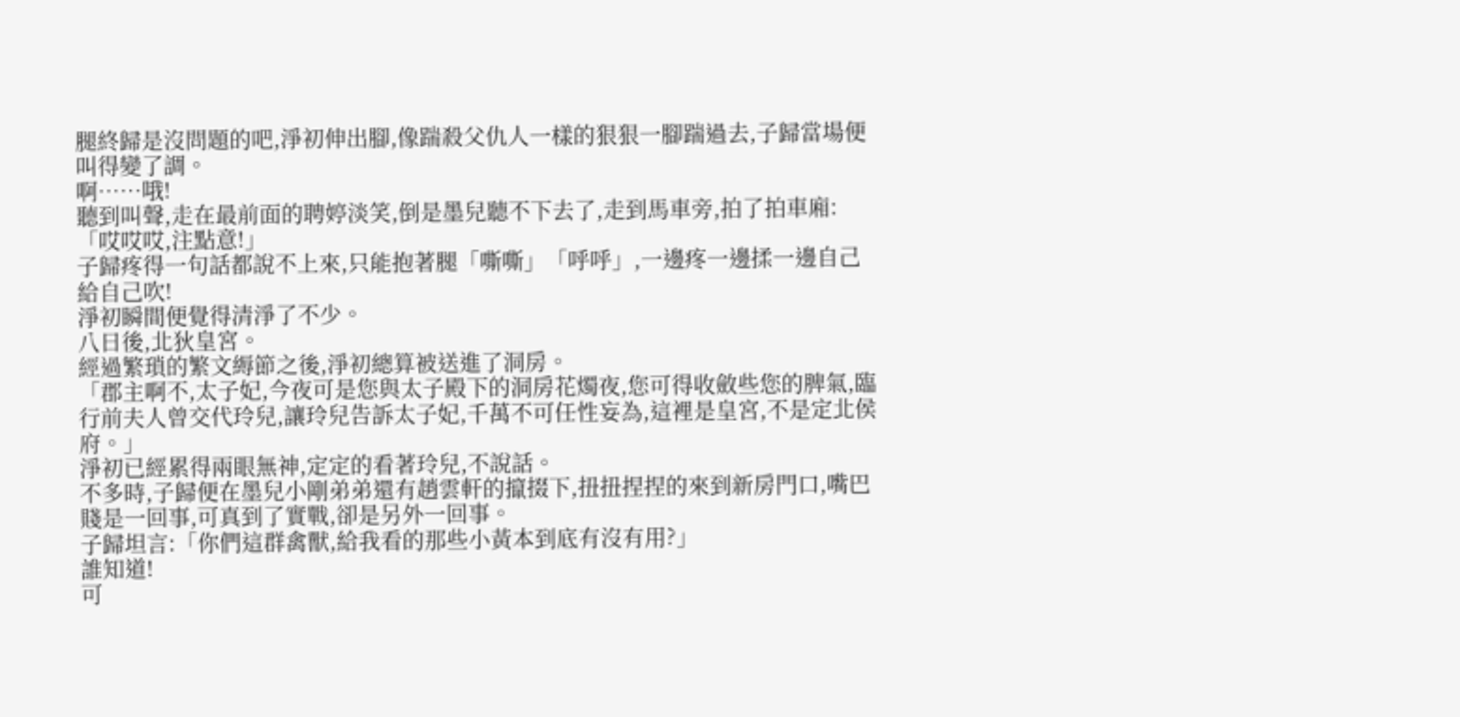腿終歸是沒問題的吧,淨初伸出腳,像踹殺父仇人一樣的狠狠一腳踹過去,子歸當場便叫得變了調。
啊……哦!
聽到叫聲,走在最前面的聘婷淡笑,倒是墨兒聽不下去了,走到馬車旁,拍了拍車廂:「哎哎哎,注點意!」
子歸疼得一句話都說不上來,只能抱著腿「嘶嘶」「呼呼」,一邊疼一邊揉一邊自己給自己吹!
淨初瞬間便覺得清淨了不少。
八日後,北狄皇宮。
經過繁瑣的繁文縟節之後,淨初總算被送進了洞房。
「郡主啊不,太子妃,今夜可是您與太子殿下的洞房花燭夜,您可得收斂些您的脾氣,臨行前夫人曾交代玲兒,讓玲兒告訴太子妃,千萬不可任性妄為,這裡是皇宮,不是定北侯府。」
淨初已經累得兩眼無神,定定的看著玲兒,不說話。
不多時,子歸便在墨兒小剛弟弟還有趙雲軒的攛掇下,扭扭捏捏的來到新房門口,嘴巴賤是一回事,可真到了實戰,卻是另外一回事。
子歸坦言:「你們這群禽獸,給我看的那些小黃本到底有沒有用?」
誰知道!
可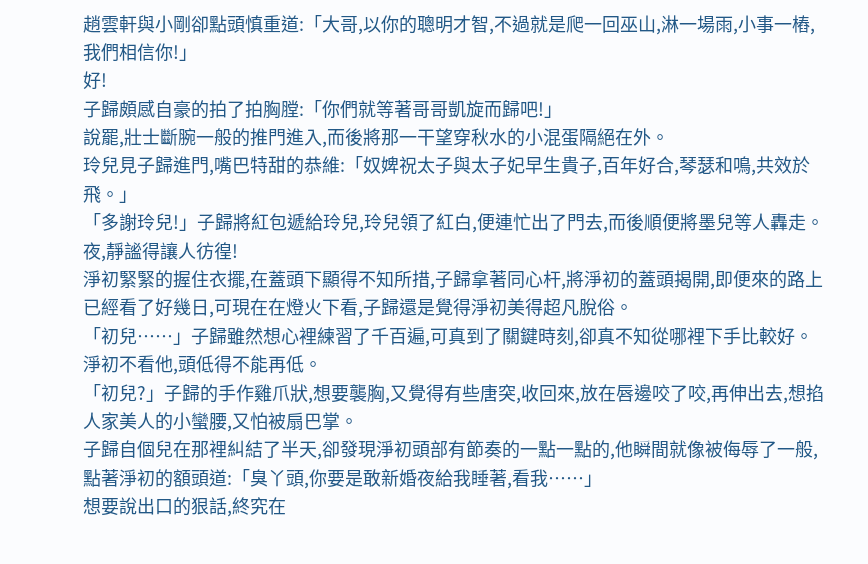趙雲軒與小剛卻點頭慎重道:「大哥,以你的聰明才智,不過就是爬一回巫山,淋一場雨,小事一樁,我們相信你!」
好!
子歸頗感自豪的拍了拍胸膛:「你們就等著哥哥凱旋而歸吧!」
說罷,壯士斷腕一般的推門進入,而後將那一干望穿秋水的小混蛋隔絕在外。
玲兒見子歸進門,嘴巴特甜的恭維:「奴婢祝太子與太子妃早生貴子,百年好合,琴瑟和鳴,共效於飛。」
「多謝玲兒!」子歸將紅包遞給玲兒,玲兒領了紅白,便連忙出了門去,而後順便將墨兒等人轟走。
夜,靜謐得讓人彷徨!
淨初緊緊的握住衣擺,在蓋頭下顯得不知所措,子歸拿著同心杆,將淨初的蓋頭揭開,即便來的路上已經看了好幾日,可現在在燈火下看,子歸還是覺得淨初美得超凡脫俗。
「初兒……」子歸雖然想心裡練習了千百遍,可真到了關鍵時刻,卻真不知從哪裡下手比較好。
淨初不看他,頭低得不能再低。
「初兒?」子歸的手作雞爪狀,想要襲胸,又覺得有些唐突,收回來,放在唇邊咬了咬,再伸出去,想掐人家美人的小蠻腰,又怕被扇巴掌。
子歸自個兒在那裡糾結了半天,卻發現淨初頭部有節奏的一點一點的,他瞬間就像被侮辱了一般,點著淨初的額頭道:「臭丫頭,你要是敢新婚夜給我睡著,看我……」
想要說出口的狠話,終究在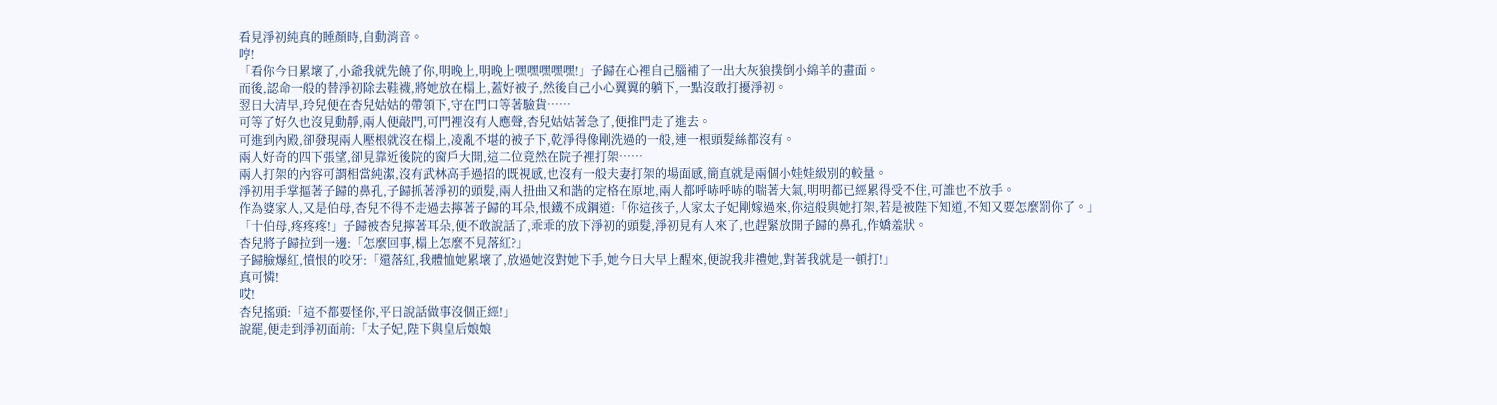看見淨初純真的睡顏時,自動消音。
哼!
「看你今日累壞了,小爺我就先饒了你,明晚上,明晚上嘿嘿嘿嘿嘿!」子歸在心裡自己腦補了一出大灰狼撲倒小綿羊的畫面。
而後,認命一般的替淨初除去鞋襪,將她放在榻上,蓋好被子,然後自己小心翼翼的躺下,一點沒敢打擾淨初。
翌日大清早,玲兒便在杏兒姑姑的帶領下,守在門口等著驗貨……
可等了好久也沒見動靜,兩人便敲門,可門裡沒有人應聲,杏兒姑姑著急了,便推門走了進去。
可進到內殿,卻發現兩人壓根就沒在榻上,凌亂不堪的被子下,乾淨得像剛洗過的一般,連一根頭髮絲都沒有。
兩人好奇的四下張望,卻見靠近後院的窗戶大開,這二位竟然在院子裡打架……
兩人打架的內容可謂相當純潔,沒有武林高手過招的既視感,也沒有一般夫妻打架的場面感,簡直就是兩個小娃娃級別的較量。
淨初用手掌摳著子歸的鼻孔,子歸抓著淨初的頭髮,兩人扭曲又和諧的定格在原地,兩人都呼哧呼哧的喘著大氣,明明都已經累得受不住,可誰也不放手。
作為婆家人,又是伯母,杏兒不得不走過去擰著子歸的耳朵,恨鐵不成鋼道:「你這孩子,人家太子妃剛嫁過來,你這般與她打架,若是被陛下知道,不知又要怎麼罰你了。」
「十伯母,疼疼疼!」子歸被杏兒擰著耳朵,便不敢說話了,乖乖的放下淨初的頭髮,淨初見有人來了,也趕緊放開子歸的鼻孔,作嬌羞狀。
杏兒將子歸拉到一邊:「怎麼回事,榻上怎麼不見落紅?」
子歸臉爆紅,憤恨的咬牙:「還落紅,我體恤她累壞了,放過她沒對她下手,她今日大早上醒來,便說我非禮她,對著我就是一頓打!」
真可憐!
哎!
杏兒搖頭:「這不都要怪你,平日說話做事沒個正經!」
說罷,便走到淨初面前:「太子妃,陛下與皇后娘娘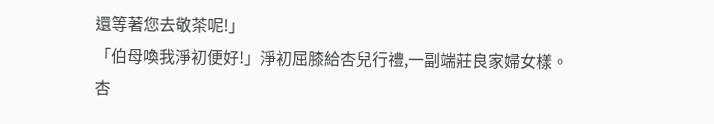還等著您去敬茶呢!」
「伯母喚我淨初便好!」淨初屈膝給杏兒行禮,一副端莊良家婦女樣。
杏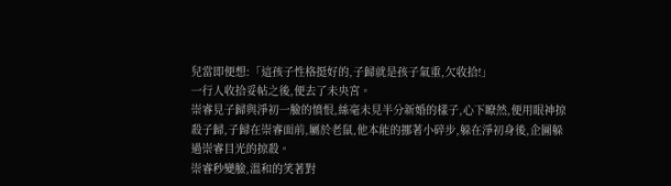兒當即便想:「這孩子性格挺好的,子歸就是孩子氣重,欠收拾!」
一行人收拾妥帖之後,便去了未央宮。
崇睿見子歸與淨初一臉的憤恨,絲毫未見半分新婚的樣子,心下瞭然,便用眼神掠殺子歸,子歸在崇睿面前,屬於老鼠,他本能的挪著小碎步,躲在淨初身後,企圖躲過崇睿目光的掠殺。
崇睿秒變臉,溫和的笑著對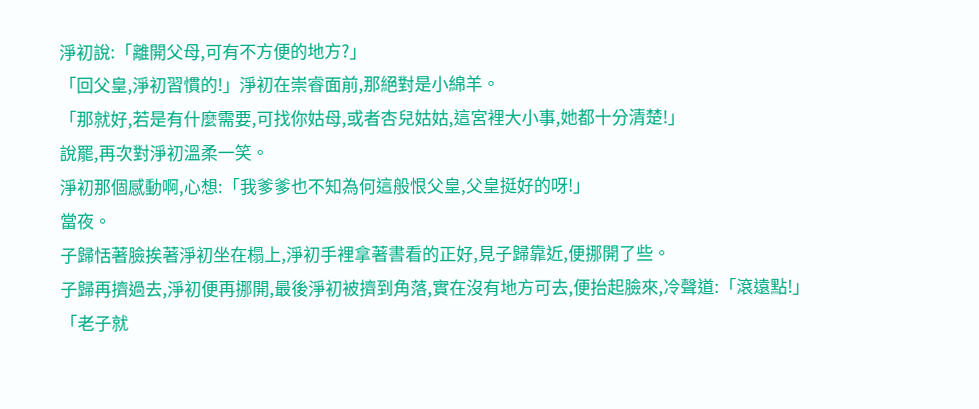淨初說:「離開父母,可有不方便的地方?」
「回父皇,淨初習慣的!」淨初在崇睿面前,那絕對是小綿羊。
「那就好,若是有什麼需要,可找你姑母,或者杏兒姑姑,這宮裡大小事,她都十分清楚!」
說罷,再次對淨初溫柔一笑。
淨初那個感動啊,心想:「我爹爹也不知為何這般恨父皇,父皇挺好的呀!」
當夜。
子歸恬著臉挨著淨初坐在榻上,淨初手裡拿著書看的正好,見子歸靠近,便挪開了些。
子歸再擠過去,淨初便再挪開,最後淨初被擠到角落,實在沒有地方可去,便抬起臉來,冷聲道:「滾遠點!」
「老子就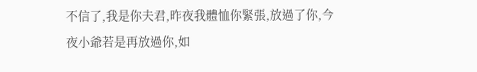不信了,我是你夫君,昨夜我體恤你緊張,放過了你,今夜小爺若是再放過你,如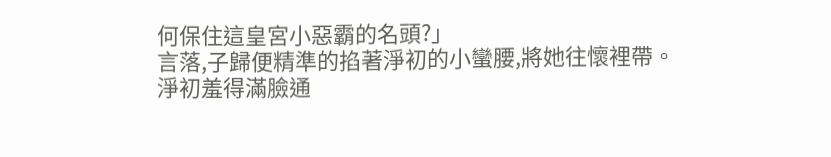何保住這皇宮小惡霸的名頭?」
言落,子歸便精準的掐著淨初的小蠻腰,將她往懷裡帶。
淨初羞得滿臉通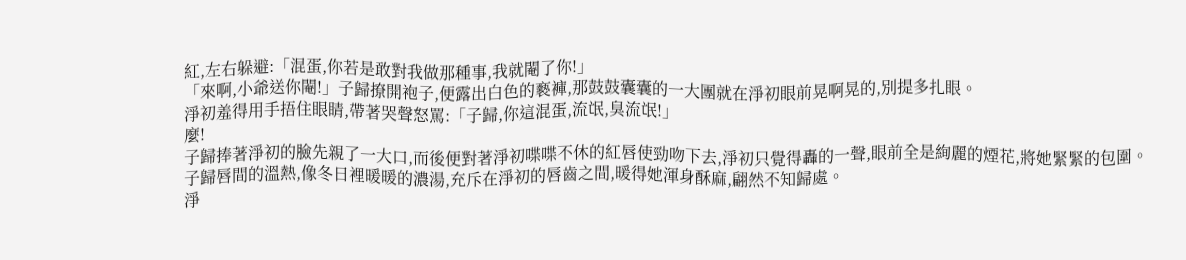紅,左右躲避:「混蛋,你若是敢對我做那種事,我就閹了你!」
「來啊,小爺送你閹!」子歸撩開袍子,便露出白色的褻褲,那鼓鼓囊囊的一大團就在淨初眼前晃啊晃的,別提多扎眼。
淨初羞得用手捂住眼睛,帶著哭聲怒罵:「子歸,你這混蛋,流氓,臭流氓!」
麼!
子歸捧著淨初的臉先親了一大口,而後便對著淨初喋喋不休的紅唇使勁吻下去,淨初只覺得轟的一聲,眼前全是絢麗的煙花,將她緊緊的包圍。
子歸唇間的溫熱,像冬日裡暖暖的濃湯,充斥在淨初的唇齒之間,暖得她渾身酥麻,翩然不知歸處。
淨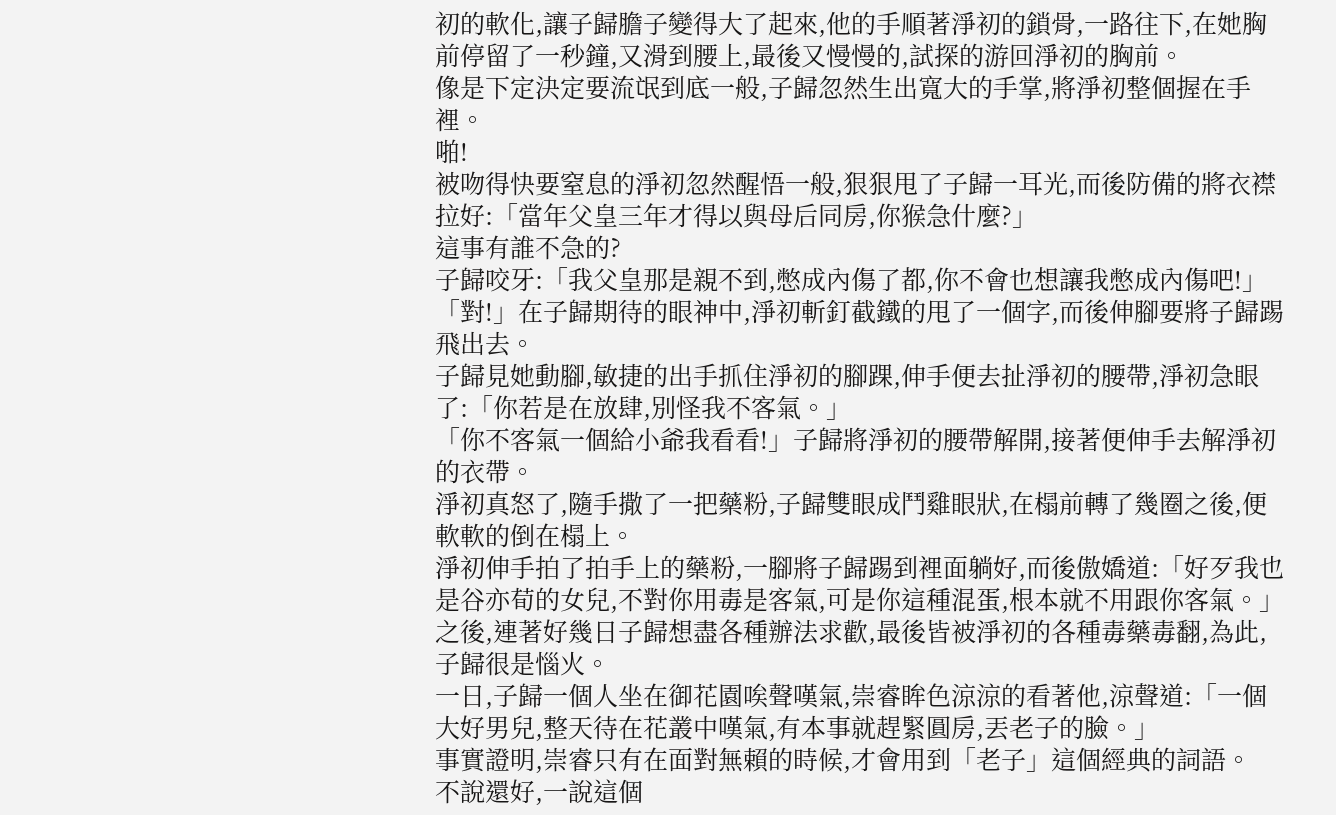初的軟化,讓子歸膽子變得大了起來,他的手順著淨初的鎖骨,一路往下,在她胸前停留了一秒鐘,又滑到腰上,最後又慢慢的,試探的游回淨初的胸前。
像是下定決定要流氓到底一般,子歸忽然生出寬大的手掌,將淨初整個握在手裡。
啪!
被吻得快要窒息的淨初忽然醒悟一般,狠狠甩了子歸一耳光,而後防備的將衣襟拉好:「當年父皇三年才得以與母后同房,你猴急什麼?」
這事有誰不急的?
子歸咬牙:「我父皇那是親不到,憋成內傷了都,你不會也想讓我憋成內傷吧!」
「對!」在子歸期待的眼神中,淨初斬釘截鐵的甩了一個字,而後伸腳要將子歸踢飛出去。
子歸見她動腳,敏捷的出手抓住淨初的腳踝,伸手便去扯淨初的腰帶,淨初急眼了:「你若是在放肆,別怪我不客氣。」
「你不客氣一個給小爺我看看!」子歸將淨初的腰帶解開,接著便伸手去解淨初的衣帶。
淨初真怒了,隨手撒了一把藥粉,子歸雙眼成鬥雞眼狀,在榻前轉了幾圈之後,便軟軟的倒在榻上。
淨初伸手拍了拍手上的藥粉,一腳將子歸踢到裡面躺好,而後傲嬌道:「好歹我也是谷亦荀的女兒,不對你用毒是客氣,可是你這種混蛋,根本就不用跟你客氣。」
之後,連著好幾日子歸想盡各種辦法求歡,最後皆被淨初的各種毒藥毒翻,為此,子歸很是惱火。
一日,子歸一個人坐在御花園唉聲嘆氣,崇睿眸色涼涼的看著他,涼聲道:「一個大好男兒,整天待在花叢中嘆氣,有本事就趕緊圓房,丟老子的臉。」
事實證明,崇睿只有在面對無賴的時候,才會用到「老子」這個經典的詞語。
不說還好,一說這個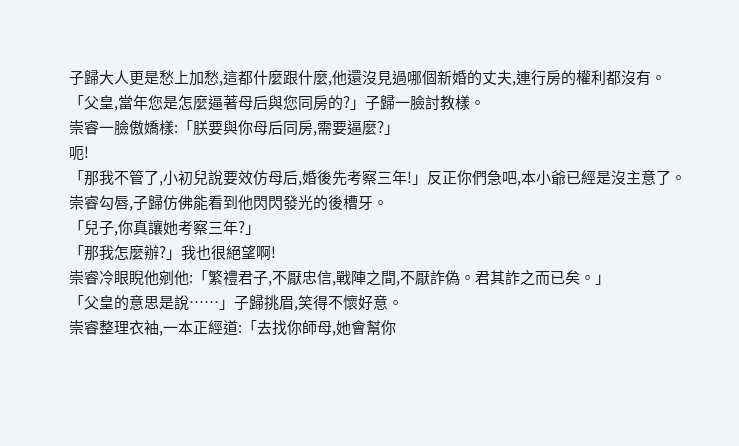子歸大人更是愁上加愁,這都什麼跟什麼,他還沒見過哪個新婚的丈夫,連行房的權利都沒有。
「父皇,當年您是怎麼逼著母后與您同房的?」子歸一臉討教樣。
崇睿一臉傲嬌樣:「朕要與你母后同房,需要逼麼?」
呃!
「那我不管了,小初兒說要效仿母后,婚後先考察三年!」反正你們急吧,本小爺已經是沒主意了。
崇睿勾唇,子歸仿佛能看到他閃閃發光的後槽牙。
「兒子,你真讓她考察三年?」
「那我怎麼辦?」我也很絕望啊!
崇睿冷眼睨他剜他:「繁禮君子,不厭忠信,戰陣之間,不厭詐偽。君其詐之而已矣。」
「父皇的意思是說……」子歸挑眉,笑得不懷好意。
崇睿整理衣袖,一本正經道:「去找你師母,她會幫你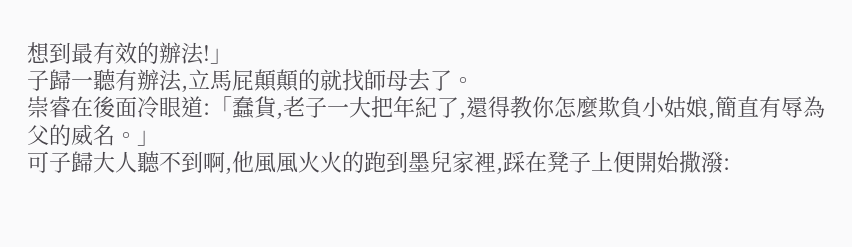想到最有效的辦法!」
子歸一聽有辦法,立馬屁顛顛的就找師母去了。
崇睿在後面冷眼道:「蠢貨,老子一大把年紀了,還得教你怎麼欺負小姑娘,簡直有辱為父的威名。」
可子歸大人聽不到啊,他風風火火的跑到墨兒家裡,踩在凳子上便開始撒潑: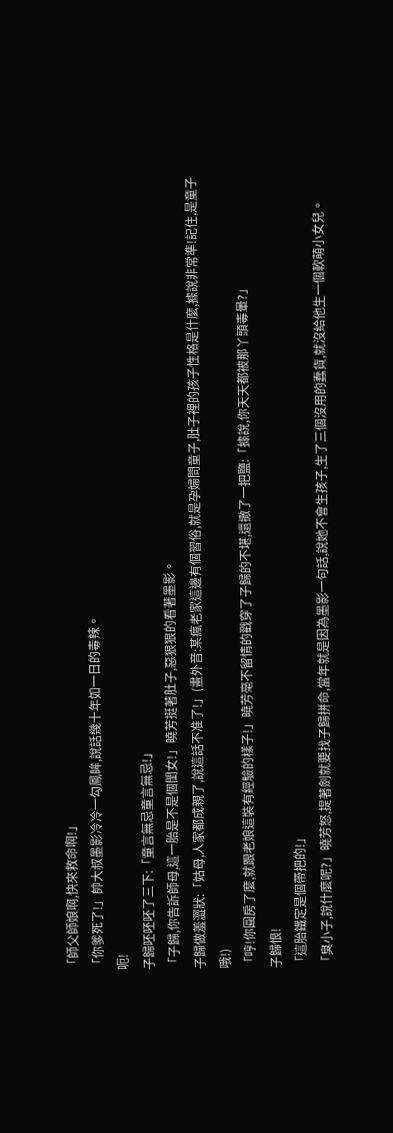「師父師娘啊,快來救命啊!」
「你爹死了!」帥大叔墨影冷冷一勾鳳眸,說話幾十年如一日的毒辣。
呃!
子歸呸呸呸了三下:「童言無忌童言無忌!」
「子歸,你告訴師母,這一胎是不是個閨女!」曉芳挺著肚子,惡狠狠的看著墨影。
子歸做羞澀狀:「姑母,人家都成親了,說這話不准了!」(畫外音:某瘋老家這邊有個習俗,就是孕婦問童子,肚子裡的孩子性格是什麼,據說非常準!記住,是童子哦!)
「哼!你圓房了麼,就跟老娘這裝有經驗的樣子!」曉芳毫不留情的戳穿了子歸的不堪,還撒了一把鹽:「據說,你天天都被那丫頭毒暈?」
子歸恨!
「這胎鐵定是個帶把的!」
「臭小子,說什麼呢?」曉芳怒,提著劍就要找子歸拼命,當年就是因為墨影一句話,說她不會生孩子,生了三個沒用的蠢貨,就沒給他生一個軟萌小女兒。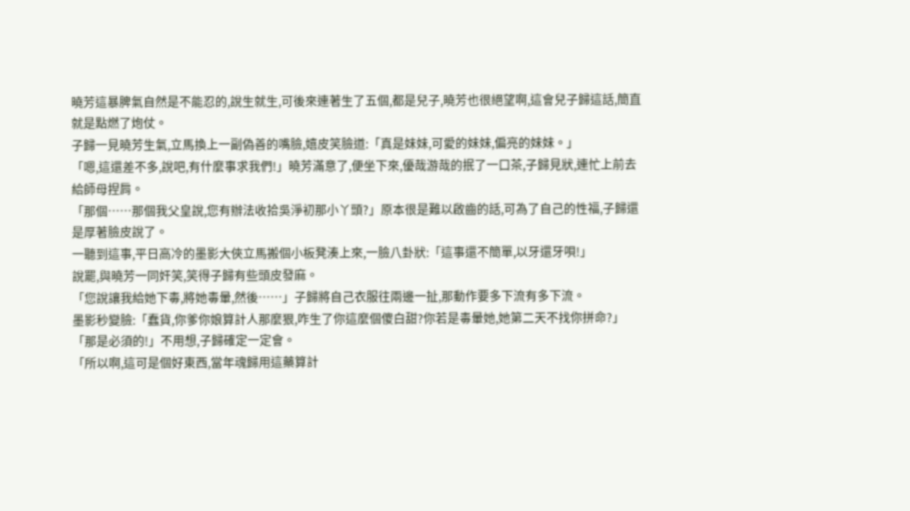曉芳這暴脾氣自然是不能忍的,說生就生,可後來連著生了五個,都是兒子,曉芳也很絕望啊,這會兒子歸這話,簡直就是點燃了炮仗。
子歸一見曉芳生氣,立馬換上一副偽善的嘴臉,嬉皮笑臉道:「真是妹妹,可愛的妹妹,偏亮的妹妹。」
「嗯,這還差不多,說吧,有什麼事求我們!」曉芳滿意了,便坐下來,優哉游哉的抿了一口茶,子歸見狀,連忙上前去給師母捏肩。
「那個……那個我父皇說,您有辦法收拾吳淨初那小丫頭?」原本很是難以啟齒的話,可為了自己的性福,子歸還是厚著臉皮說了。
一聽到這事,平日高冷的墨影大俠立馬搬個小板凳湊上來,一臉八卦狀:「這事還不簡單,以牙還牙唄!」
說罷,與曉芳一同奸笑,笑得子歸有些頭皮發麻。
「您說讓我給她下毒,將她毒暈,然後……」子歸將自己衣服往兩邊一扯,那動作要多下流有多下流。
墨影秒變臉:「蠢貨,你爹你娘算計人那麼狠,咋生了你這麼個傻白甜?你若是毒暈她,她第二天不找你拼命?」
「那是必須的!」不用想,子歸確定一定會。
「所以啊,這可是個好東西,當年魂歸用這藥算計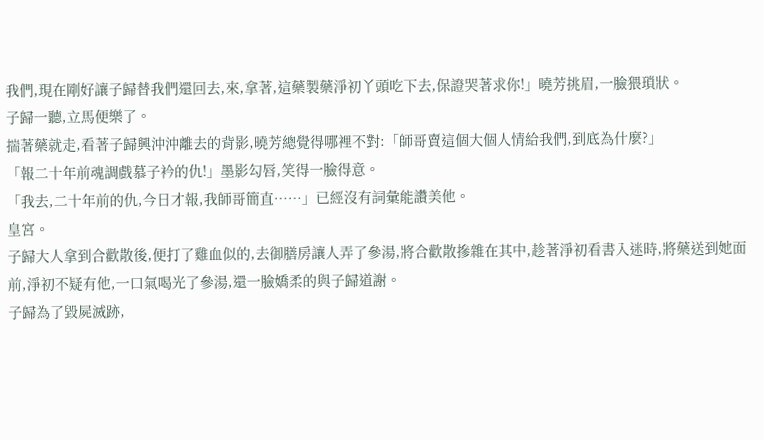我們,現在剛好讓子歸替我們還回去,來,拿著,這藥製藥淨初丫頭吃下去,保證哭著求你!」曉芳挑眉,一臉猥瑣狀。
子歸一聽,立馬便樂了。
揣著藥就走,看著子歸興沖沖離去的背影,曉芳總覺得哪裡不對:「師哥賣這個大個人情給我們,到底為什麼?」
「報二十年前魂調戲慕子衿的仇!」墨影勾唇,笑得一臉得意。
「我去,二十年前的仇,今日才報,我師哥簡直……」已經沒有詞彙能讚美他。
皇宮。
子歸大人拿到合歡散後,便打了雞血似的,去御膳房讓人弄了參湯,將合歡散摻雜在其中,趁著淨初看書入迷時,將藥送到她面前,淨初不疑有他,一口氣喝光了參湯,還一臉嬌柔的與子歸道謝。
子歸為了毀屍滅跡,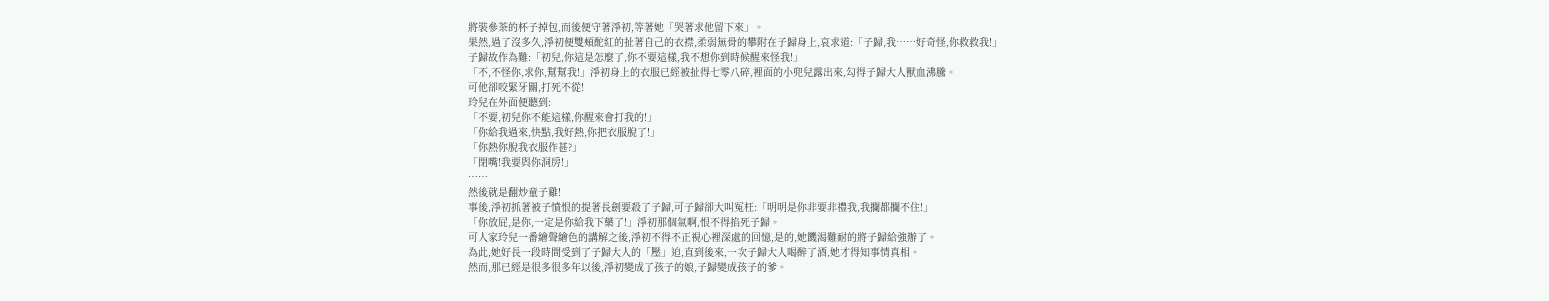將裝參茶的杯子掉包,而後便守著淨初,等著她「哭著求他留下來」。
果然,過了沒多久,淨初便雙頰酡紅的扯著自己的衣襟,柔弱無骨的攀附在子歸身上,哀求道:「子歸,我……好奇怪,你救救我!」
子歸故作為難:「初兒,你這是怎麼了,你不要這樣,我不想你到時候醒來怪我!」
「不,不怪你,求你,幫幫我!」淨初身上的衣服已經被扯得七零八碎,裡面的小兜兒露出來,勾得子歸大人獸血沸騰。
可他卻咬緊牙關,打死不從!
玲兒在外面便聽到:
「不要,初兒你不能這樣,你醒來會打我的!」
「你給我過來,快點,我好熱,你把衣服脫了!」
「你熱你脫我衣服作甚?」
「閉嘴!我要與你洞房!」
……
然後就是翻炒童子雞!
事後,淨初抓著被子憤恨的提著長劍要殺了子歸,可子歸卻大叫冤枉:「明明是你非要非禮我,我攔都攔不住!」
「你放屁,是你,一定是你給我下藥了!」淨初那個氣啊,恨不得掐死子歸。
可人家玲兒一番繪聲繪色的講解之後,淨初不得不正視心裡深處的回憶,是的,她饑渴難耐的將子歸給強辦了。
為此,她好長一段時間受到了子歸大人的「壓」迫,直到後來,一次子歸大人喝醉了酒,她才得知事情真相。
然而,那已經是很多很多年以後,淨初變成了孩子的娘,子歸變成孩子的爹。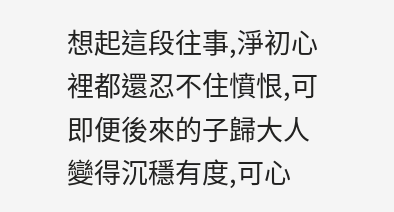想起這段往事,淨初心裡都還忍不住憤恨,可即便後來的子歸大人變得沉穩有度,可心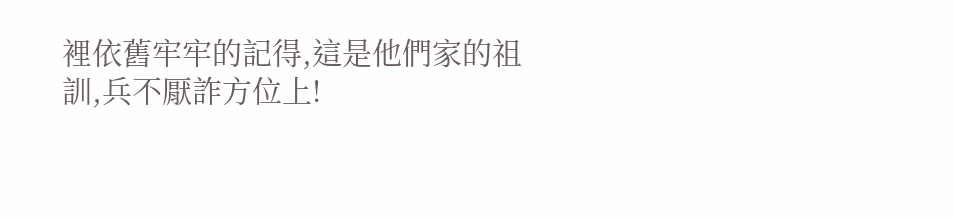裡依舊牢牢的記得,這是他們家的祖訓,兵不厭詐方位上!